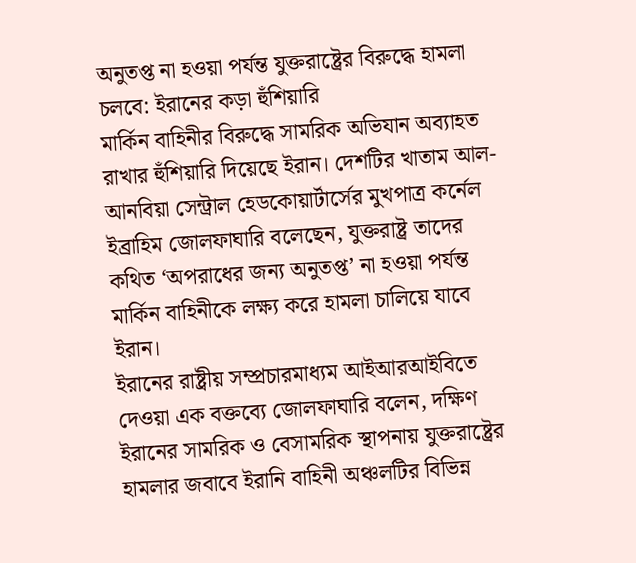অনুতপ্ত না হওয়া পর্যন্ত যুক্তরাষ্ট্রের বিরুদ্ধে হামলা চলবে: ইরানের কড়া হুঁশিয়ারি
মার্কিন বাহিনীর বিরুদ্ধে সামরিক অভিযান অব্যাহত রাখার হুঁশিয়ারি দিয়েছে ইরান। দেশটির খাতাম আল-আনবিয়া সেন্ট্রাল হেডকোয়ার্টার্সের মুখপাত্র কর্নেল ইব্রাহিম জোলফাঘারি বলেছেন, যুক্তরাষ্ট্র তাদের কথিত ‘অপরাধের জন্য অনুতপ্ত’ না হওয়া পর্যন্ত মার্কিন বাহিনীকে লক্ষ্য করে হামলা চালিয়ে যাবে ইরান।
ইরানের রাষ্ট্রীয় সম্প্রচারমাধ্যম আইআরআইবিতে দেওয়া এক বক্তব্যে জোলফাঘারি বলেন, দক্ষিণ ইরানের সামরিক ও বেসামরিক স্থাপনায় যুক্তরাষ্ট্রের হামলার জবাবে ইরানি বাহিনী অঞ্চলটির বিভিন্ন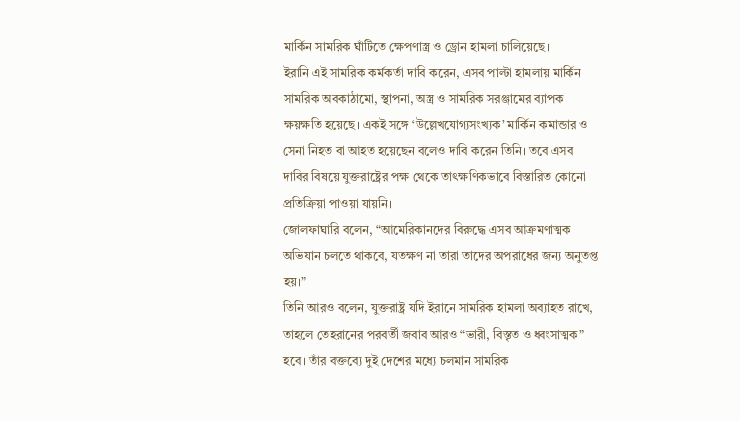মার্কিন সামরিক ঘাঁটিতে ক্ষেপণাস্ত্র ও ড্রোন হামলা চালিয়েছে।
ইরানি এই সামরিক কর্মকর্তা দাবি করেন, এসব পাল্টা হামলায় মার্কিন সামরিক অবকাঠামো, স্থাপনা, অস্ত্র ও সামরিক সরঞ্জামের ব্যাপক ক্ষয়ক্ষতি হয়েছে। একই সঙ্গে ‘উল্লেখযোগ্যসংখ্যক’ মার্কিন কমান্ডার ও সেনা নিহত বা আহত হয়েছেন বলেও দাবি করেন তিনি। তবে এসব দাবির বিষয়ে যুক্তরাষ্ট্রের পক্ষ থেকে তাৎক্ষণিকভাবে বিস্তারিত কোনো প্রতিক্রিয়া পাওয়া যায়নি।
জোলফাঘারি বলেন, “আমেরিকানদের বিরুদ্ধে এসব আক্রমণাত্মক অভিযান চলতে থাকবে, যতক্ষণ না তারা তাদের অপরাধের জন্য অনুতপ্ত হয়।”
তিনি আরও বলেন, যুক্তরাষ্ট্র যদি ইরানে সামরিক হামলা অব্যাহত রাখে, তাহলে তেহরানের পরবর্তী জবাব আরও “ভারী, বিস্তৃত ও ধ্বংসাত্মক” হবে। তাঁর বক্তব্যে দুই দেশের মধ্যে চলমান সামরিক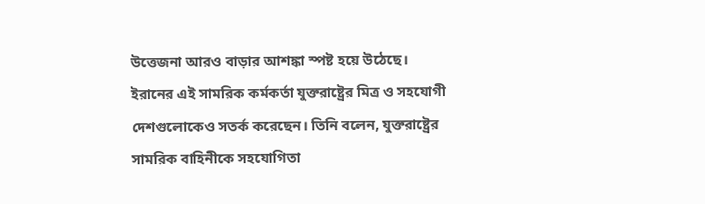উত্তেজনা আরও বাড়ার আশঙ্কা স্পষ্ট হয়ে উঠেছে।
ইরানের এই সামরিক কর্মকর্তা যুক্তরাষ্ট্রের মিত্র ও সহযোগী দেশগুলোকেও সতর্ক করেছেন। তিনি বলেন, যুক্তরাষ্ট্রের সামরিক বাহিনীকে সহযোগিতা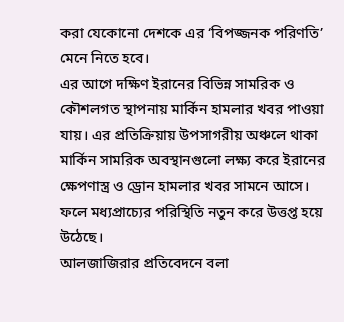করা যেকোনো দেশকে এর ‘বিপজ্জনক পরিণতি’ মেনে নিতে হবে।
এর আগে দক্ষিণ ইরানের বিভিন্ন সামরিক ও কৌশলগত স্থাপনায় মার্কিন হামলার খবর পাওয়া যায়। এর প্রতিক্রিয়ায় উপসাগরীয় অঞ্চলে থাকা মার্কিন সামরিক অবস্থানগুলো লক্ষ্য করে ইরানের ক্ষেপণাস্ত্র ও ড্রোন হামলার খবর সামনে আসে। ফলে মধ্যপ্রাচ্যের পরিস্থিতি নতুন করে উত্তপ্ত হয়ে উঠেছে।
আলজাজিরার প্রতিবেদনে বলা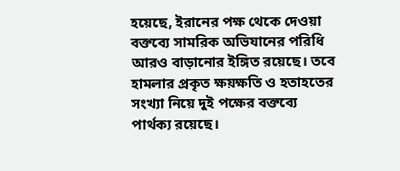হয়েছে, ইরানের পক্ষ থেকে দেওয়া বক্তব্যে সামরিক অভিযানের পরিধি আরও বাড়ানোর ইঙ্গিত রয়েছে। তবে হামলার প্রকৃত ক্ষয়ক্ষতি ও হতাহতের সংখ্যা নিয়ে দুই পক্ষের বক্তব্যে পার্থক্য রয়েছে।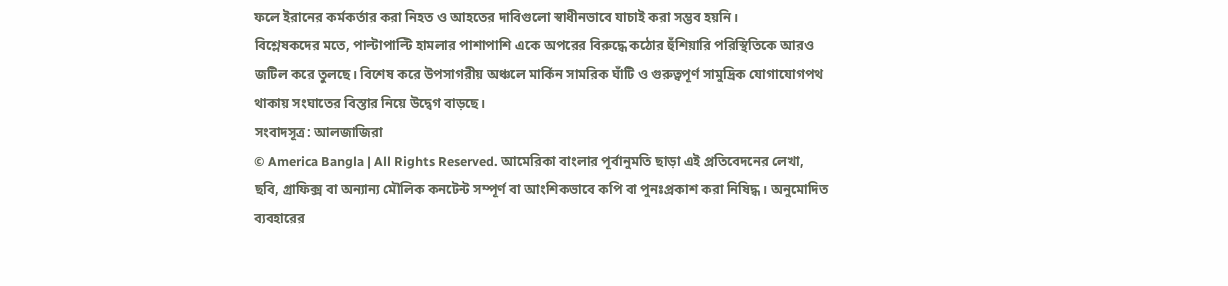ফলে ইরানের কর্মকর্তার করা নিহত ও আহতের দাবিগুলো স্বাধীনভাবে যাচাই করা সম্ভব হয়নি।
বিশ্লেষকদের মতে, পাল্টাপাল্টি হামলার পাশাপাশি একে অপরের বিরুদ্ধে কঠোর হুঁশিয়ারি পরিস্থিতিকে আরও জটিল করে তুলছে। বিশেষ করে উপসাগরীয় অঞ্চলে মার্কিন সামরিক ঘাঁটি ও গুরুত্বপূর্ণ সামুদ্রিক যোগাযোগপথ থাকায় সংঘাতের বিস্তার নিয়ে উদ্বেগ বাড়ছে।
সংবাদসূত্র: আলজাজিরা
© America Bangla | All Rights Reserved. আমেরিকা বাংলার পূর্বানুমতি ছাড়া এই প্রতিবেদনের লেখা, ছবি, গ্রাফিক্স বা অন্যান্য মৌলিক কনটেন্ট সম্পূর্ণ বা আংশিকভাবে কপি বা পুনঃপ্রকাশ করা নিষিদ্ধ। অনুমোদিত ব্যবহারের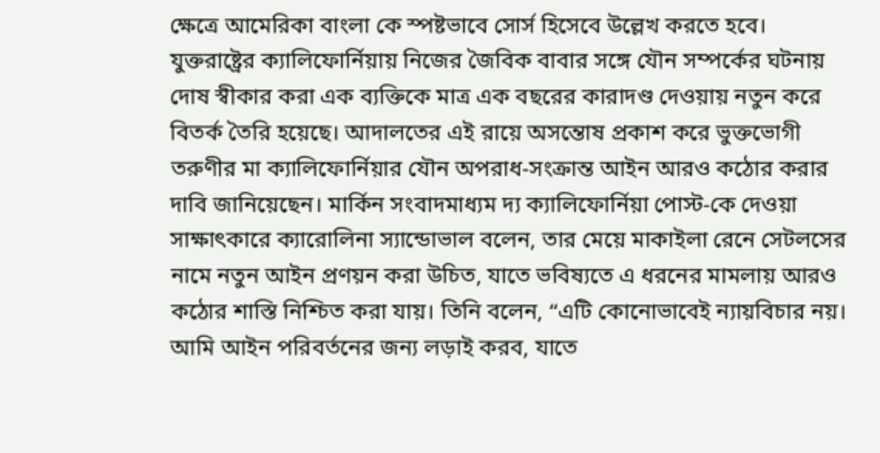ক্ষেত্রে আমেরিকা বাংলা কে স্পষ্টভাবে সোর্স হিসেবে উল্লেখ করতে হবে।
যুক্তরাষ্ট্রের ক্যালিফোর্নিয়ায় নিজের জৈবিক বাবার সঙ্গে যৌন সম্পর্কের ঘটনায় দোষ স্বীকার করা এক ব্যক্তিকে মাত্র এক বছরের কারাদণ্ড দেওয়ায় নতুন করে বিতর্ক তৈরি হয়েছে। আদালতের এই রায়ে অসন্তোষ প্রকাশ করে ভুক্তভোগী তরুণীর মা ক্যালিফোর্নিয়ার যৌন অপরাধ-সংক্রান্ত আইন আরও কঠোর করার দাবি জানিয়েছেন। মার্কিন সংবাদমাধ্যম দ্য ক্যালিফোর্নিয়া পোস্ট-কে দেওয়া সাক্ষাৎকারে ক্যারোলিনা স্যান্ডোভাল বলেন, তার মেয়ে মাকাইলা রেনে সেটলসের নামে নতুন আইন প্রণয়ন করা উচিত, যাতে ভবিষ্যতে এ ধরনের মামলায় আরও কঠোর শাস্তি নিশ্চিত করা যায়। তিনি বলেন, “এটি কোনোভাবেই ন্যায়বিচার নয়। আমি আইন পরিবর্তনের জন্য লড়াই করব, যাতে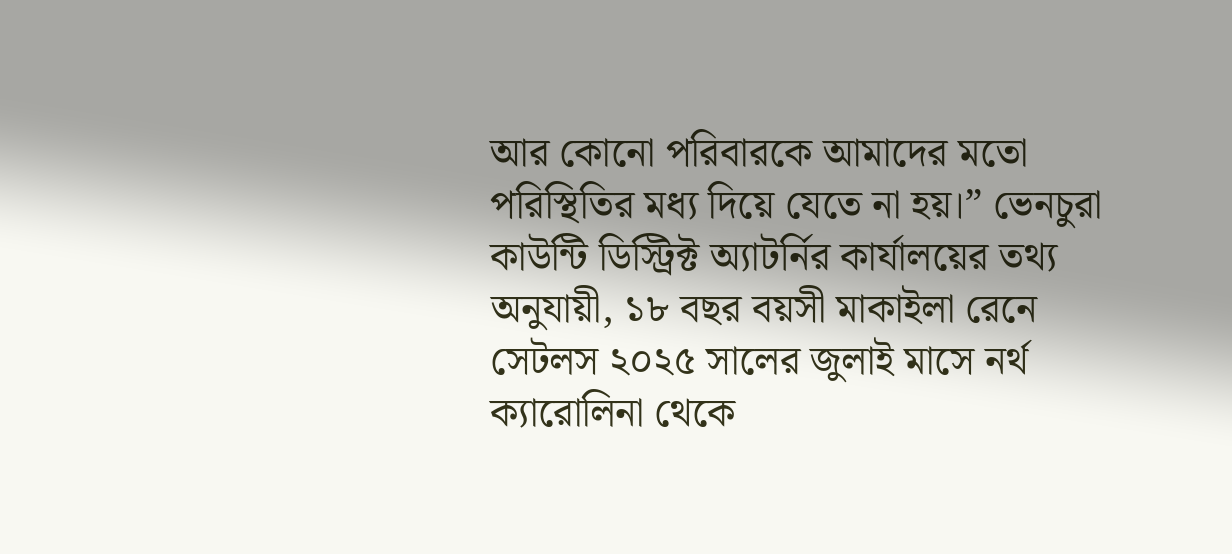আর কোনো পরিবারকে আমাদের মতো পরিস্থিতির মধ্য দিয়ে যেতে না হয়।” ভেনচুরা কাউন্টি ডিস্ট্রিক্ট অ্যাটর্নির কার্যালয়ের তথ্য অনুযায়ী, ১৮ বছর বয়সী মাকাইলা রেনে সেটলস ২০২৫ সালের জুলাই মাসে নর্থ ক্যারোলিনা থেকে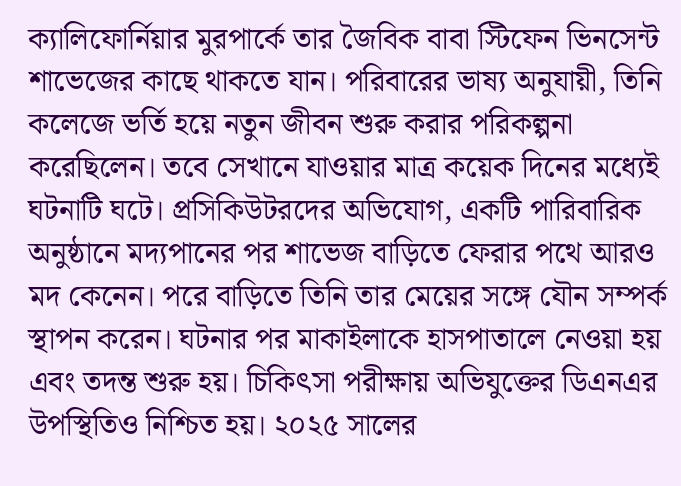ক্যালিফোর্নিয়ার মুরপার্কে তার জৈবিক বাবা স্টিফেন ভিনসেন্ট শাভেজের কাছে থাকতে যান। পরিবারের ভাষ্য অনুযায়ী, তিনি কলেজে ভর্তি হয়ে নতুন জীবন শুরু করার পরিকল্পনা করেছিলেন। তবে সেখানে যাওয়ার মাত্র কয়েক দিনের মধ্যেই ঘটনাটি ঘটে। প্রসিকিউটরদের অভিযোগ, একটি পারিবারিক অনুষ্ঠানে মদ্যপানের পর শাভেজ বাড়িতে ফেরার পথে আরও মদ কেনেন। পরে বাড়িতে তিনি তার মেয়ের সঙ্গে যৌন সম্পর্ক স্থাপন করেন। ঘটনার পর মাকাইলাকে হাসপাতালে নেওয়া হয় এবং তদন্ত শুরু হয়। চিকিৎসা পরীক্ষায় অভিযুক্তের ডিএনএর উপস্থিতিও নিশ্চিত হয়। ২০২৫ সালের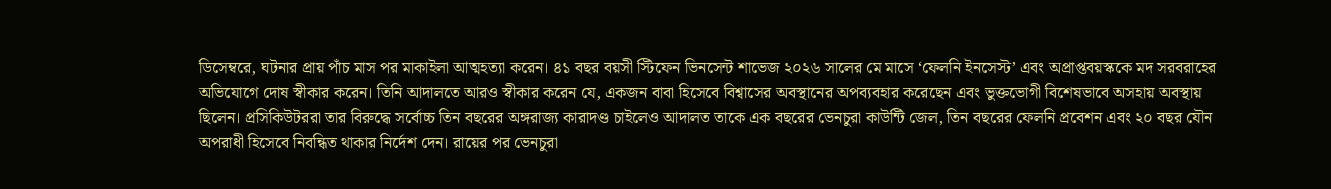ডিসেম্বরে, ঘটনার প্রায় পাঁচ মাস পর মাকাইলা আত্মহত্যা করেন। ৪১ বছর বয়সী স্টিফেন ভিনসেন্ট শাভেজ ২০২৬ সালের মে মাসে ‘ফেলনি ইনসেস্ট’ এবং অপ্রাপ্তবয়স্ককে মদ সরবরাহের অভিযোগে দোষ স্বীকার করেন। তিনি আদালতে আরও স্বীকার করেন যে, একজন বাবা হিসেবে বিশ্বাসের অবস্থানের অপব্যবহার করেছেন এবং ভুক্তভোগী বিশেষভাবে অসহায় অবস্থায় ছিলেন। প্রসিকিউটররা তার বিরুদ্ধে সর্বোচ্চ তিন বছরের অঙ্গরাজ্য কারাদণ্ড চাইলেও আদালত তাকে এক বছরের ভেনচুরা কাউন্টি জেল, তিন বছরের ফেলনি প্রবেশন এবং ২০ বছর যৌন অপরাধী হিসেবে নিবন্ধিত থাকার নির্দেশ দেন। রায়ের পর ভেনচুরা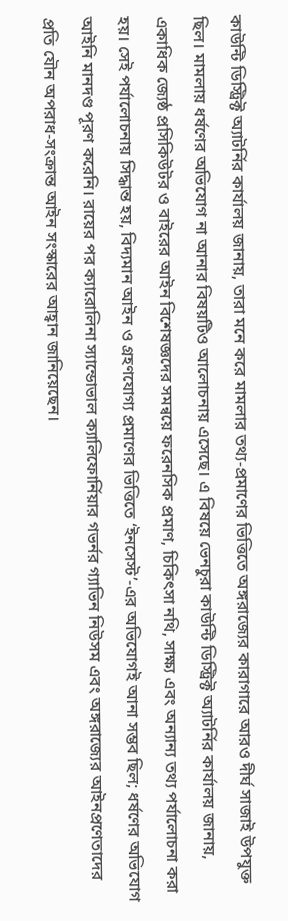কাউন্টি ডিস্ট্রিক্ট অ্যাটর্নির কার্যালয় জানায়, তারা মনে করে মামলার তথ্য-প্রমাণের ভিত্তিতে অঙ্গরাজ্যের কারাগারে আরও দীর্ঘ সাজাই উপযুক্ত ছিল। মামলায় ধর্ষণের অভিযোগ না আনার বিষয়টিও আলোচনায় এসেছে। এ বিষয়ে ভেনচুরা কাউন্টি ডিস্ট্রিক্ট অ্যাটর্নির কার্যালয় জানায়, একাধিক জ্যেষ্ঠ প্রসিকিউটর ও বাইরের আইন বিশেষজ্ঞদের সমন্বয়ে ফরেনসিক প্রমাণ, চিকিৎসা নথি, সাক্ষ্য এবং অন্যান্য তথ্য পর্যালোচনা করা হয়। সেই পর্যালোচনায় সিদ্ধান্ত হয়, বিদ্যমান আইন ও গ্রহণযোগ্য প্রমাণের ভিত্তিতে ‘ইনসেস্ট’-এর অভিযোগই আনা সম্ভব ছিল; ধর্ষণের অভিযোগ আইনি মানদণ্ড পূরণ করেনি। রায়ের পর ক্যারোলিনা স্যান্ডোভাল ক্যালিফোর্নিয়ার গভর্নর গ্যাভিন নিউসম এবং অঙ্গরাজ্যের আইনপ্রণেতাদের প্রতি যৌন অপরাধ-সংক্রান্ত আইন সংস্কারের আহ্বান জানিয়েছেন।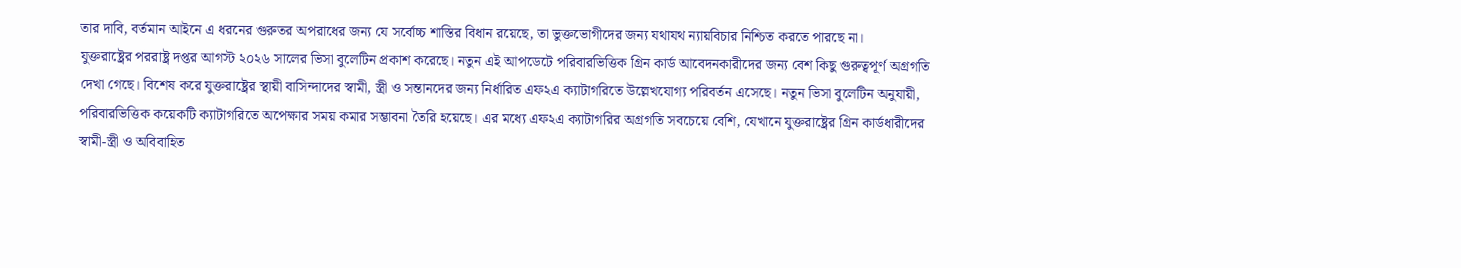তার দাবি, বর্তমান আইনে এ ধরনের গুরুতর অপরাধের জন্য যে সর্বোচ্চ শাস্তির বিধান রয়েছে, তা ভুক্তভোগীদের জন্য যথাযথ ন্যায়বিচার নিশ্চিত করতে পারছে না।
যুক্তরাষ্ট্রের পররাষ্ট্র দপ্তর আগস্ট ২০২৬ সালের ভিসা বুলেটিন প্রকাশ করেছে। নতুন এই আপডেটে পরিবারভিত্তিক গ্রিন কার্ড আবেদনকারীদের জন্য বেশ কিছু গুরুত্বপূর্ণ অগ্রগতি দেখা গেছে। বিশেষ করে যুক্তরাষ্ট্রের স্থায়ী বাসিন্দাদের স্বামী, স্ত্রী ও সন্তানদের জন্য নির্ধারিত এফ২এ ক্যাটাগরিতে উল্লেখযোগ্য পরিবর্তন এসেছে। নতুন ভিসা বুলেটিন অনুযায়ী, পরিবারভিত্তিক কয়েকটি ক্যাটাগরিতে অপেক্ষার সময় কমার সম্ভাবনা তৈরি হয়েছে। এর মধ্যে এফ২এ ক্যাটাগরির অগ্রগতি সবচেয়ে বেশি, যেখানে যুক্তরাষ্ট্রের গ্রিন কার্ডধারীদের স্বামী-স্ত্রী ও অবিবাহিত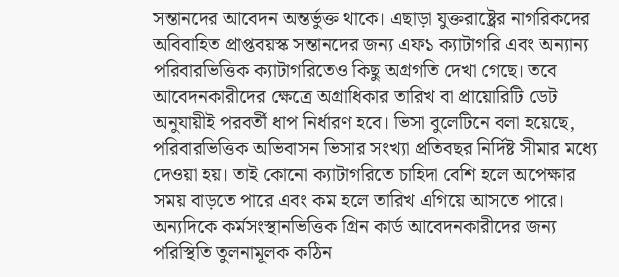সন্তানদের আবেদন অন্তর্ভুক্ত থাকে। এছাড়া যুক্তরাষ্ট্রের নাগরিকদের অবিবাহিত প্রাপ্তবয়স্ক সন্তানদের জন্য এফ১ ক্যাটাগরি এবং অন্যান্য পরিবারভিত্তিক ক্যাটাগরিতেও কিছু অগ্রগতি দেখা গেছে। তবে আবেদনকারীদের ক্ষেত্রে অগ্রাধিকার তারিখ বা প্রায়োরিটি ডেট অনুযায়ীই পরবর্তী ধাপ নির্ধারণ হবে। ভিসা বুলেটিনে বলা হয়েছে, পরিবারভিত্তিক অভিবাসন ভিসার সংখ্যা প্রতিবছর নির্দিষ্ট সীমার মধ্যে দেওয়া হয়। তাই কোনো ক্যাটাগরিতে চাহিদা বেশি হলে অপেক্ষার সময় বাড়তে পারে এবং কম হলে তারিখ এগিয়ে আসতে পারে। অন্যদিকে কর্মসংস্থানভিত্তিক গ্রিন কার্ড আবেদনকারীদের জন্য পরিস্থিতি তুলনামূলক কঠিন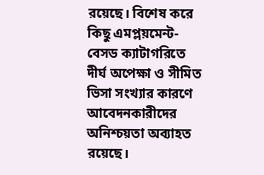রয়েছে। বিশেষ করে কিছু এমপ্লয়মেন্ট-বেসড ক্যাটাগরিতে দীর্ঘ অপেক্ষা ও সীমিত ভিসা সংখ্যার কারণে আবেদনকারীদের অনিশ্চয়তা অব্যাহত রয়েছে।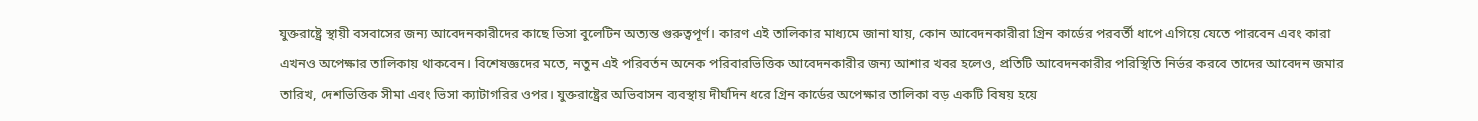যুক্তরাষ্ট্রে স্থায়ী বসবাসের জন্য আবেদনকারীদের কাছে ভিসা বুলেটিন অত্যন্ত গুরুত্বপূর্ণ। কারণ এই তালিকার মাধ্যমে জানা যায়, কোন আবেদনকারীরা গ্রিন কার্ডের পরবর্তী ধাপে এগিয়ে যেতে পারবেন এবং কারা এখনও অপেক্ষার তালিকায় থাকবেন। বিশেষজ্ঞদের মতে, নতুন এই পরিবর্তন অনেক পরিবারভিত্তিক আবেদনকারীর জন্য আশার খবর হলেও, প্রতিটি আবেদনকারীর পরিস্থিতি নির্ভর করবে তাদের আবেদন জমার তারিখ, দেশভিত্তিক সীমা এবং ভিসা ক্যাটাগরির ওপর। যুক্তরাষ্ট্রের অভিবাসন ব্যবস্থায় দীর্ঘদিন ধরে গ্রিন কার্ডের অপেক্ষার তালিকা বড় একটি বিষয় হয়ে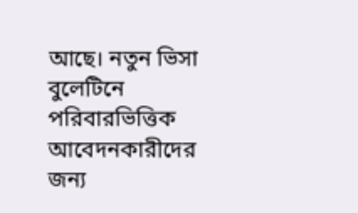আছে। নতুন ভিসা বুলেটিনে পরিবারভিত্তিক আবেদনকারীদের জন্য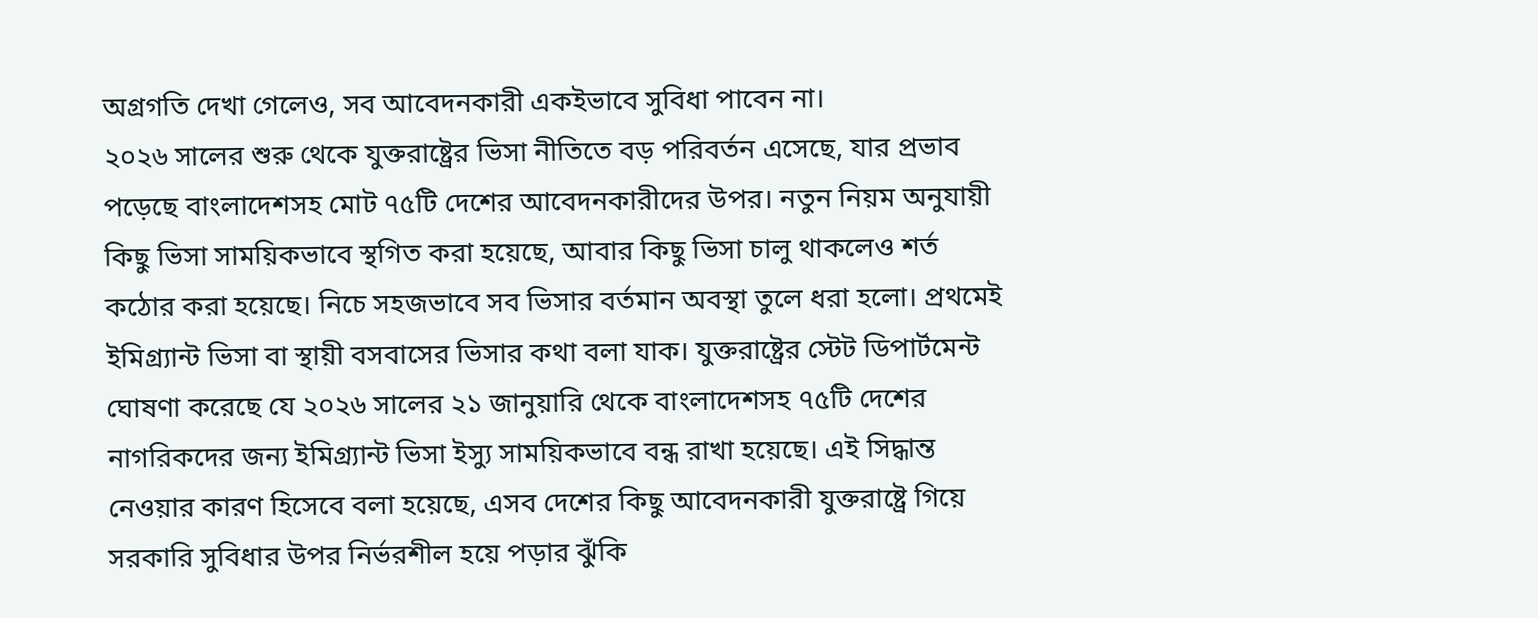অগ্রগতি দেখা গেলেও, সব আবেদনকারী একইভাবে সুবিধা পাবেন না।
২০২৬ সালের শুরু থেকে যুক্তরাষ্ট্রের ভিসা নীতিতে বড় পরিবর্তন এসেছে, যার প্রভাব পড়েছে বাংলাদেশসহ মোট ৭৫টি দেশের আবেদনকারীদের উপর। নতুন নিয়ম অনুযায়ী কিছু ভিসা সাময়িকভাবে স্থগিত করা হয়েছে, আবার কিছু ভিসা চালু থাকলেও শর্ত কঠোর করা হয়েছে। নিচে সহজভাবে সব ভিসার বর্তমান অবস্থা তুলে ধরা হলো। প্রথমেই ইমিগ্র্যান্ট ভিসা বা স্থায়ী বসবাসের ভিসার কথা বলা যাক। যুক্তরাষ্ট্রের স্টেট ডিপার্টমেন্ট ঘোষণা করেছে যে ২০২৬ সালের ২১ জানুয়ারি থেকে বাংলাদেশসহ ৭৫টি দেশের নাগরিকদের জন্য ইমিগ্র্যান্ট ভিসা ইস্যু সাময়িকভাবে বন্ধ রাখা হয়েছে। এই সিদ্ধান্ত নেওয়ার কারণ হিসেবে বলা হয়েছে, এসব দেশের কিছু আবেদনকারী যুক্তরাষ্ট্রে গিয়ে সরকারি সুবিধার উপর নির্ভরশীল হয়ে পড়ার ঝুঁকি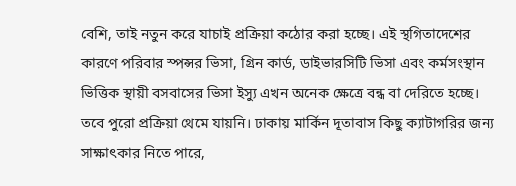বেশি, তাই নতুন করে যাচাই প্রক্রিয়া কঠোর করা হচ্ছে। এই স্থগিতাদেশের কারণে পরিবার স্পন্সর ভিসা, গ্রিন কার্ড, ডাইভারসিটি ভিসা এবং কর্মসংস্থান ভিত্তিক স্থায়ী বসবাসের ভিসা ইস্যু এখন অনেক ক্ষেত্রে বন্ধ বা দেরিতে হচ্ছে। তবে পুরো প্রক্রিয়া থেমে যায়নি। ঢাকায় মার্কিন দূতাবাস কিছু ক্যাটাগরির জন্য সাক্ষাৎকার নিতে পারে,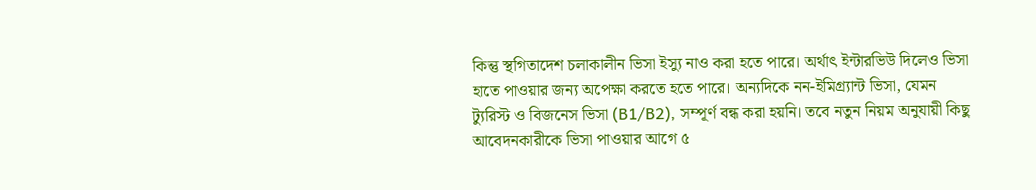কিন্তু স্থগিতাদেশ চলাকালীন ভিসা ইস্যু নাও করা হতে পারে। অর্থাৎ ইন্টারভিউ দিলেও ভিসা হাতে পাওয়ার জন্য অপেক্ষা করতে হতে পারে। অন্যদিকে নন-ইমিগ্র্যান্ট ভিসা, যেমন ট্যুরিস্ট ও বিজনেস ভিসা (B1/B2), সম্পূর্ণ বন্ধ করা হয়নি। তবে নতুন নিয়ম অনুযায়ী কিছু আবেদনকারীকে ভিসা পাওয়ার আগে ৫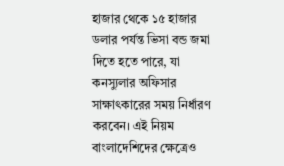হাজার থেকে ১৫ হাজার ডলার পর্যন্ত ভিসা বন্ড জমা দিতে হতে পারে, যা কনস্যুলার অফিসার সাক্ষাৎকারের সময় নির্ধারণ করবেন। এই নিয়ম বাংলাদেশিদের ক্ষেত্রেও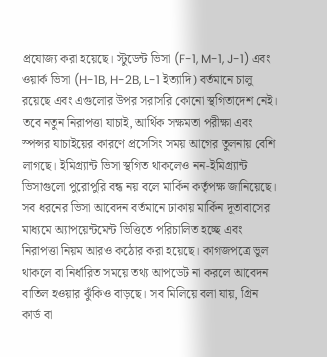প্রযোজ্য করা হয়েছে। স্টুডেন্ট ভিসা (F-1, M-1, J-1) এবং ওয়ার্ক ভিসা (H-1B, H-2B, L-1 ইত্যাদি) বর্তমানে চালু রয়েছে এবং এগুলোর উপর সরাসরি কোনো স্থগিতাদেশ নেই। তবে নতুন নিরাপত্তা যাচাই, আর্থিক সক্ষমতা পরীক্ষা এবং স্পন্সর যাচাইয়ের কারণে প্রসেসিং সময় আগের তুলনায় বেশি লাগছে। ইমিগ্র্যান্ট ভিসা স্থগিত থাকলেও নন-ইমিগ্র্যান্ট ভিসাগুলো পুরোপুরি বন্ধ নয় বলে মার্কিন কর্তৃপক্ষ জানিয়েছে। সব ধরনের ভিসা আবেদন বর্তমানে ঢাকায় মার্কিন দূতাবাসের মাধ্যমে অ্যাপয়েন্টমেন্ট ভিত্তিতে পরিচালিত হচ্ছে এবং নিরাপত্তা নিয়ম আরও কঠোর করা হয়েছে। কাগজপত্রে ভুল থাকলে বা নির্ধারিত সময়ে তথ্য আপডেট না করলে আবেদন বাতিল হওয়ার ঝুঁকিও বাড়ছে। সব মিলিয়ে বলা যায়, গ্রিন কার্ড বা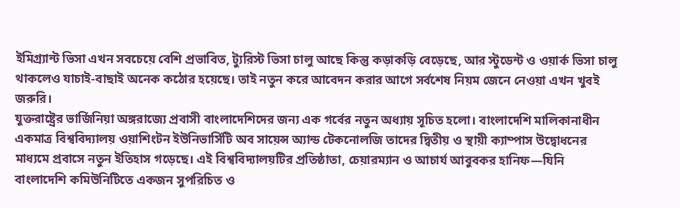ইমিগ্র্যান্ট ভিসা এখন সবচেয়ে বেশি প্রভাবিত, ট্যুরিস্ট ভিসা চালু আছে কিন্তু কড়াকড়ি বেড়েছে, আর স্টুডেন্ট ও ওয়ার্ক ভিসা চালু থাকলেও যাচাই-বাছাই অনেক কঠোর হয়েছে। তাই নতুন করে আবেদন করার আগে সর্বশেষ নিয়ম জেনে নেওয়া এখন খুবই জরুরি।
যুক্তরাষ্ট্রের ভার্জিনিয়া অঙ্গরাজ্যে প্রবাসী বাংলাদেশিদের জন্য এক গর্বের নতুন অধ্যায় সূচিত হলো। বাংলাদেশি মালিকানাধীন একমাত্র বিশ্ববিদ্যালয় ওয়াশিংটন ইউনিভার্সিটি অব সায়েন্স অ্যান্ড টেকনোলজি তাদের দ্বিতীয় ও স্থায়ী ক্যাম্পাস উদ্বোধনের মাধ্যমে প্রবাসে নতুন ইতিহাস গড়েছে। এই বিশ্ববিদ্যালয়টির প্রতিষ্ঠাতা, চেয়ারম্যান ও আচার্য আবুবকর হানিফ—যিনি বাংলাদেশি কমিউনিটিতে একজন সুপরিচিত ও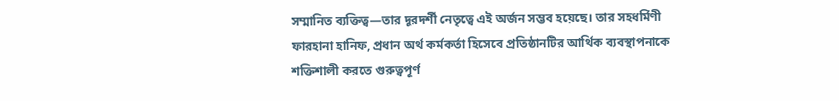সম্মানিত ব্যক্তিত্ব—তার দূরদর্শী নেতৃত্বে এই অর্জন সম্ভব হয়েছে। তার সহধর্মিণী ফারহানা হানিফ, প্রধান অর্থ কর্মকর্তা হিসেবে প্রতিষ্ঠানটির আর্থিক ব্যবস্থাপনাকে শক্তিশালী করতে গুরুত্বপূর্ণ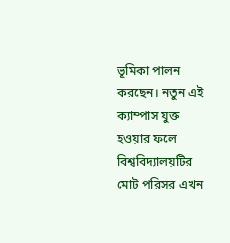ভূমিকা পালন করছেন। নতুন এই ক্যাম্পাস যুক্ত হওয়ার ফলে বিশ্ববিদ্যালয়টির মোট পরিসর এখন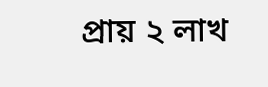প্রায় ২ লাখ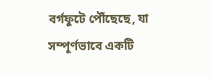বর্গফুটে পৌঁছেছে, যা সম্পূর্ণভাবে একটি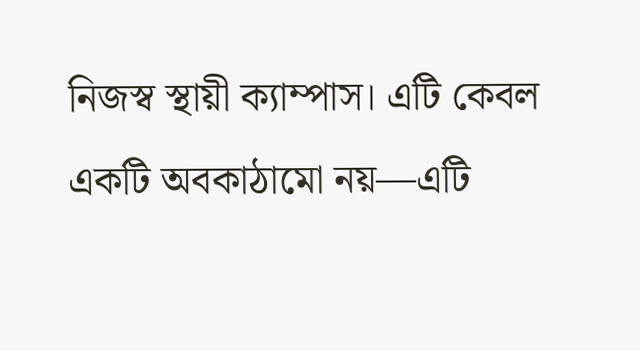নিজস্ব স্থায়ী ক্যাম্পাস। এটি কেবল একটি অবকাঠামো নয়—এটি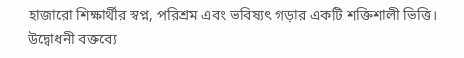হাজারো শিক্ষার্থীর স্বপ্ন, পরিশ্রম এবং ভবিষ্যৎ গড়ার একটি শক্তিশালী ভিত্তি। উদ্বোধনী বক্তব্যে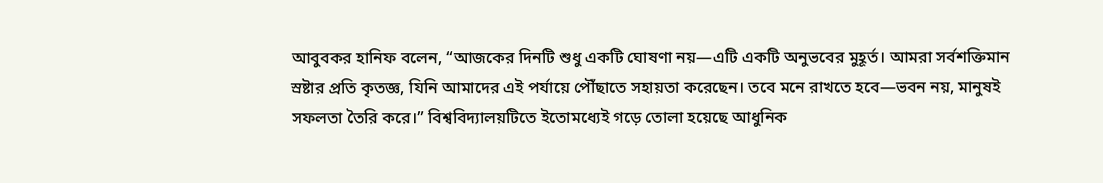আবুবকর হানিফ বলেন, “আজকের দিনটি শুধু একটি ঘোষণা নয়—এটি একটি অনুভবের মুহূর্ত। আমরা সর্বশক্তিমান স্রষ্টার প্রতি কৃতজ্ঞ, যিনি আমাদের এই পর্যায়ে পৌঁছাতে সহায়তা করেছেন। তবে মনে রাখতে হবে—ভবন নয়, মানুষই সফলতা তৈরি করে।” বিশ্ববিদ্যালয়টিতে ইতোমধ্যেই গড়ে তোলা হয়েছে আধুনিক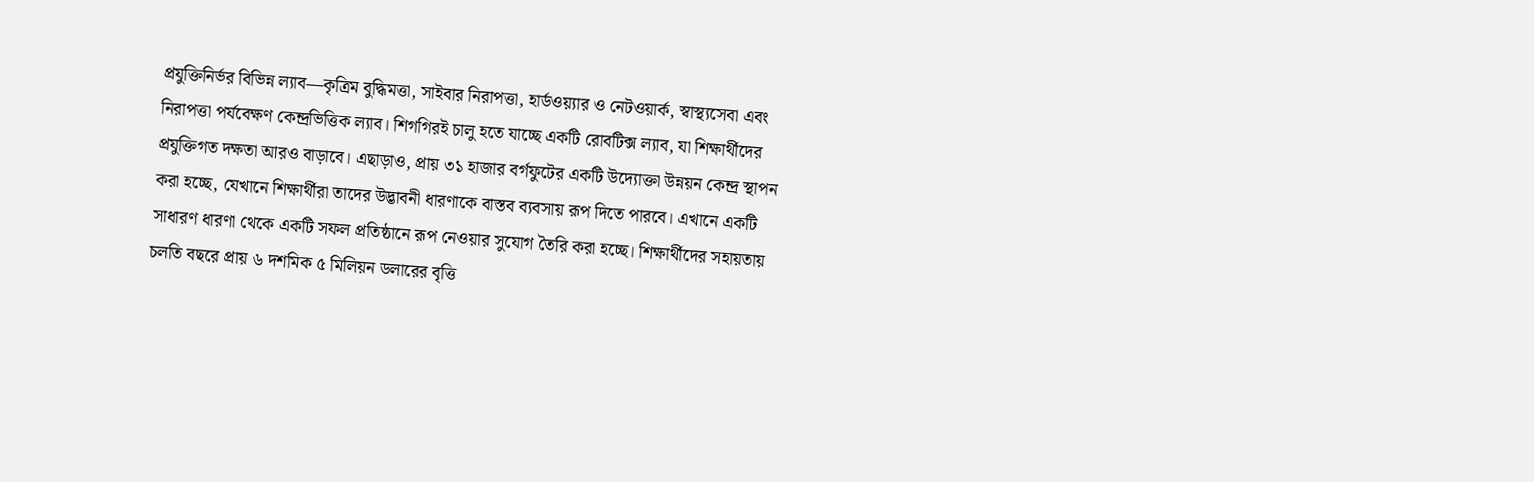প্রযুক্তিনির্ভর বিভিন্ন ল্যাব—কৃত্রিম বুদ্ধিমত্তা, সাইবার নিরাপত্তা, হার্ডওয়্যার ও নেটওয়ার্ক, স্বাস্থ্যসেবা এবং নিরাপত্তা পর্যবেক্ষণ কেন্দ্রভিত্তিক ল্যাব। শিগগিরই চালু হতে যাচ্ছে একটি রোবটিক্স ল্যাব, যা শিক্ষার্থীদের প্রযুক্তিগত দক্ষতা আরও বাড়াবে। এছাড়াও, প্রায় ৩১ হাজার বর্গফুটের একটি উদ্যোক্তা উন্নয়ন কেন্দ্র স্থাপন করা হচ্ছে, যেখানে শিক্ষার্থীরা তাদের উদ্ভাবনী ধারণাকে বাস্তব ব্যবসায় রূপ দিতে পারবে। এখানে একটি সাধারণ ধারণা থেকে একটি সফল প্রতিষ্ঠানে রূপ নেওয়ার সুযোগ তৈরি করা হচ্ছে। শিক্ষার্থীদের সহায়তায় চলতি বছরে প্রায় ৬ দশমিক ৫ মিলিয়ন ডলারের বৃত্তি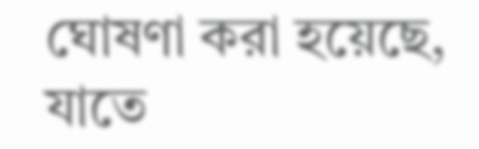ঘোষণা করা হয়েছে, যাতে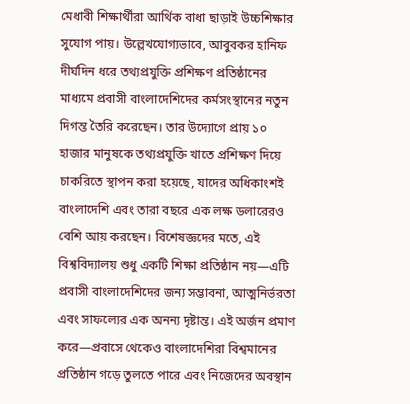মেধাবী শিক্ষার্থীরা আর্থিক বাধা ছাড়াই উচ্চশিক্ষার সুযোগ পায়। উল্লেখযোগ্যভাবে, আবুবকর হানিফ দীর্ঘদিন ধরে তথ্যপ্রযুক্তি প্রশিক্ষণ প্রতিষ্ঠানের মাধ্যমে প্রবাসী বাংলাদেশিদের কর্মসংস্থানের নতুন দিগন্ত তৈরি করেছেন। তার উদ্যোগে প্রায় ১০ হাজার মানুষকে তথ্যপ্রযুক্তি খাতে প্রশিক্ষণ দিয়ে চাকরিতে স্থাপন করা হয়েছে, যাদের অধিকাংশই বাংলাদেশি এবং তারা বছরে এক লক্ষ ডলারেরও বেশি আয় করছেন। বিশেষজ্ঞদের মতে, এই বিশ্ববিদ্যালয় শুধু একটি শিক্ষা প্রতিষ্ঠান নয়—এটি প্রবাসী বাংলাদেশিদের জন্য সম্ভাবনা, আত্মনির্ভরতা এবং সাফল্যের এক অনন্য দৃষ্টান্ত। এই অর্জন প্রমাণ করে—প্রবাসে থেকেও বাংলাদেশিরা বিশ্বমানের প্রতিষ্ঠান গড়ে তুলতে পারে এবং নিজেদের অবস্থান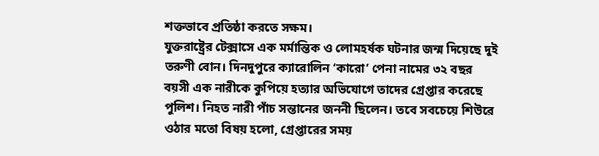শক্তভাবে প্রতিষ্ঠা করতে সক্ষম।
যুক্তরাষ্ট্রের টেক্সাসে এক মর্মান্তিক ও লোমহর্ষক ঘটনার জন্ম দিয়েছে দুই তরুণী বোন। দিনদুপুরে ক্যারোলিন ‘কারো’ পেনা নামের ৩২ বছর বয়সী এক নারীকে কুপিয়ে হত্যার অভিযোগে তাদের গ্রেপ্তার করেছে পুলিশ। নিহত নারী পাঁচ সন্তানের জননী ছিলেন। তবে সবচেয়ে শিউরে ওঠার মতো বিষয় হলো, গ্রেপ্তারের সময়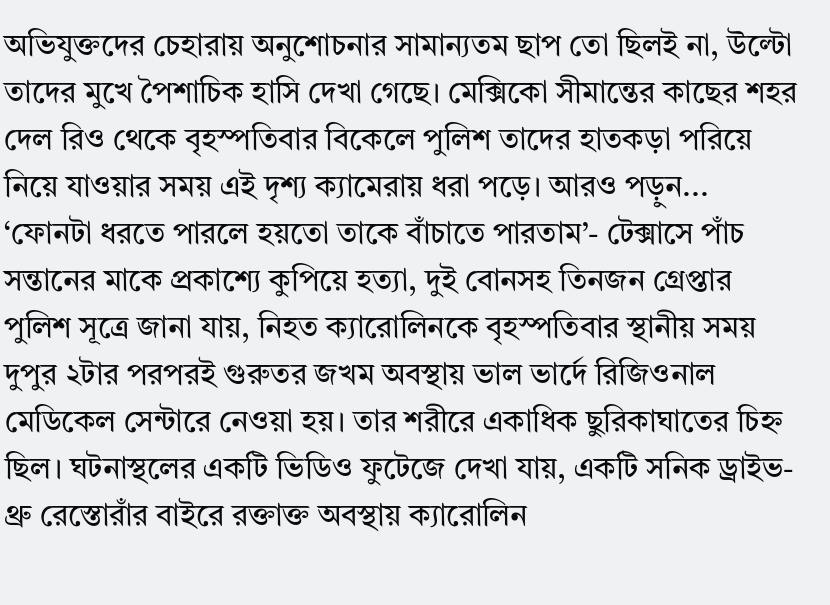অভিযুক্তদের চেহারায় অনুশোচনার সামান্যতম ছাপ তো ছিলই না, উল্টো তাদের মুখে পৈশাচিক হাসি দেখা গেছে। মেক্সিকো সীমান্তের কাছের শহর দেল রিও থেকে বৃহস্পতিবার বিকেলে পুলিশ তাদের হাতকড়া পরিয়ে নিয়ে যাওয়ার সময় এই দৃশ্য ক্যামেরায় ধরা পড়ে। আরও পড়ুন... ‘ফোনটা ধরতে পারলে হয়তো তাকে বাঁচাতে পারতাম’- টেক্সাসে পাঁচ সন্তানের মাকে প্রকাশ্যে কুপিয়ে হত্যা, দুই বোনসহ তিনজন গ্রেপ্তার পুলিশ সূত্রে জানা যায়, নিহত ক্যারোলিনকে বৃহস্পতিবার স্থানীয় সময় দুপুর ২টার পরপরই গুরুতর জখম অবস্থায় ভাল ভার্দে রিজিওনাল মেডিকেল সেন্টারে নেওয়া হয়। তার শরীরে একাধিক ছুরিকাঘাতের চিহ্ন ছিল। ঘটনাস্থলের একটি ভিডিও ফুটেজে দেখা যায়, একটি সনিক ড্রাইভ-থ্রু রেস্তোরাঁর বাইরে রক্তাক্ত অবস্থায় ক্যারোলিন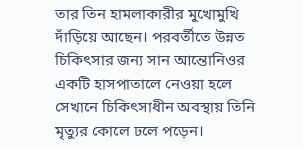তার তিন হামলাকারীর মুখোমুখি দাঁড়িয়ে আছেন। পরবর্তীতে উন্নত চিকিৎসার জন্য সান আন্তোনিওর একটি হাসপাতালে নেওয়া হলে সেখানে চিকিৎসাধীন অবস্থায় তিনি মৃত্যুর কোলে ঢলে পড়েন।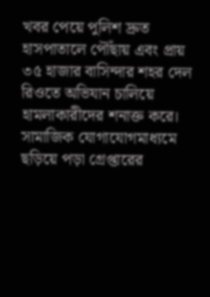খবর পেয়ে পুলিশ দ্রুত হাসপাতালে পৌঁছায় এবং প্রায় ৩৫ হাজার বাসিন্দার শহর দেল রিওতে অভিযান চালিয়ে হামলাকারীদের শনাক্ত করে। সামাজিক যোগাযোগমাধ্যমে ছড়িয়ে পড়া গ্রেপ্তারের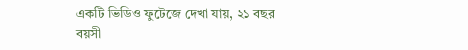একটি ভিডিও ফুটেজে দেখা যায়, ২১ বছর বয়সী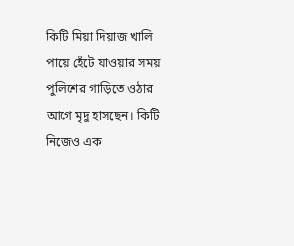কিটি মিয়া দিয়াজ খালি পায়ে হেঁটে যাওয়ার সময় পুলিশের গাড়িতে ওঠার আগে মৃদু হাসছেন। কিটি নিজেও এক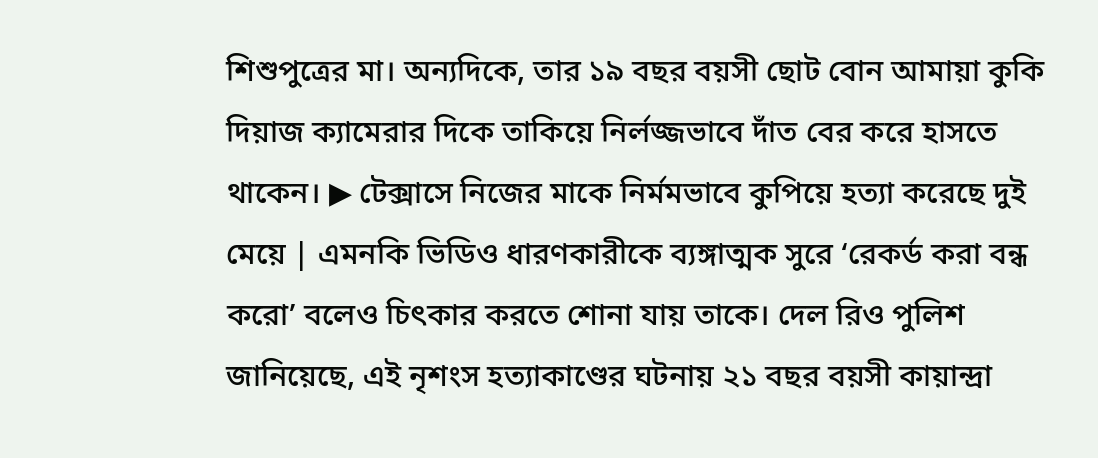শিশুপুত্রের মা। অন্যদিকে, তার ১৯ বছর বয়সী ছোট বোন আমায়া কুকি দিয়াজ ক্যামেরার দিকে তাকিয়ে নির্লজ্জভাবে দাঁত বের করে হাসতে থাকেন। ▶ টেক্সাসে নিজের মাকে নির্মমভাবে কুপিয়ে হত্যা করেছে দুই মেয়ে | এমনকি ভিডিও ধারণকারীকে ব্যঙ্গাত্মক সুরে ‘রেকর্ড করা বন্ধ করো’ বলেও চিৎকার করতে শোনা যায় তাকে। দেল রিও পুলিশ জানিয়েছে, এই নৃশংস হত্যাকাণ্ডের ঘটনায় ২১ বছর বয়সী কায়ান্দ্রা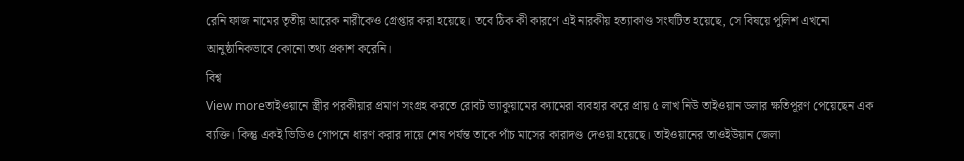রেনি ফাজ নামের তৃতীয় আরেক নারীকেও গ্রেপ্তার করা হয়েছে। তবে ঠিক কী কারণে এই নারকীয় হত্যাকাণ্ড সংঘটিত হয়েছে, সে বিষয়ে পুলিশ এখনো আনুষ্ঠানিকভাবে কোনো তথ্য প্রকাশ করেনি।
বিশ্ব
View moreতাইওয়ানে স্ত্রীর পরকীয়ার প্রমাণ সংগ্রহ করতে রোবট ভ্যাকুয়ামের ক্যামেরা ব্যবহার করে প্রায় ৫ লাখ নিউ তাইওয়ান ডলার ক্ষতিপূরণ পেয়েছেন এক ব্যক্তি। কিন্তু একই ভিডিও গোপনে ধারণ করার দায়ে শেষ পর্যন্ত তাকে পাঁচ মাসের কারাদণ্ড দেওয়া হয়েছে। তাইওয়ানের তাওইউয়ান জেলা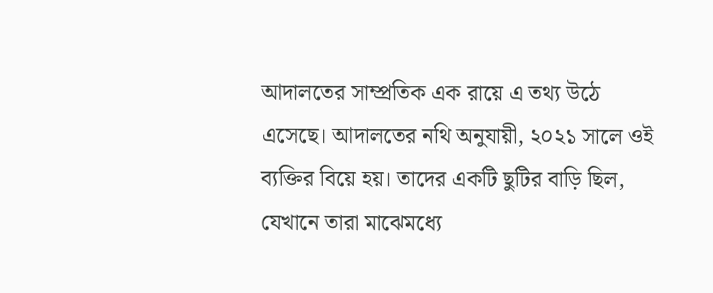আদালতের সাম্প্রতিক এক রায়ে এ তথ্য উঠে এসেছে। আদালতের নথি অনুযায়ী, ২০২১ সালে ওই ব্যক্তির বিয়ে হয়। তাদের একটি ছুটির বাড়ি ছিল, যেখানে তারা মাঝেমধ্যে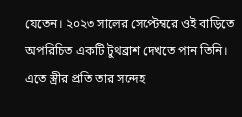যেতেন। ২০২৩ সালের সেপ্টেম্বরে ওই বাড়িতে অপরিচিত একটি টুথব্রাশ দেখতে পান তিনি। এতে স্ত্রীর প্রতি তার সন্দেহ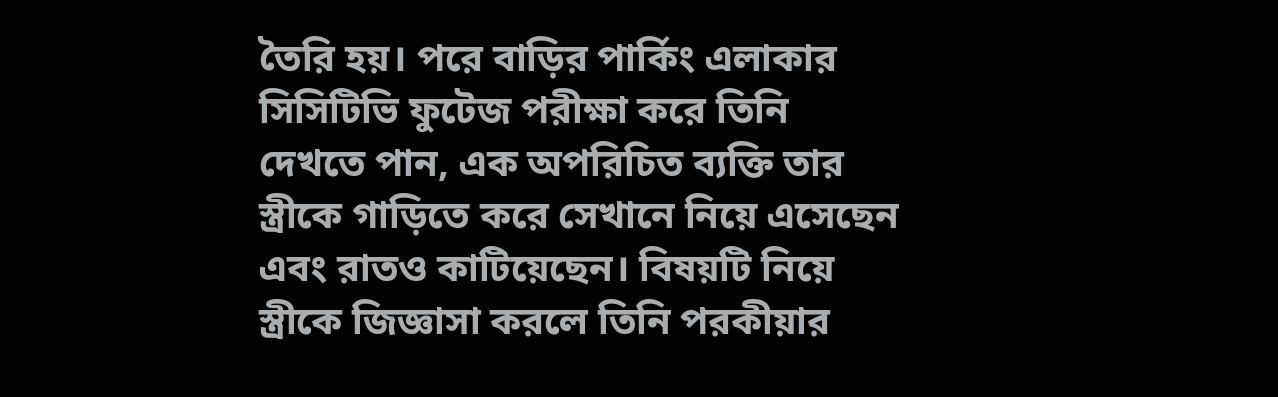তৈরি হয়। পরে বাড়ির পার্কিং এলাকার সিসিটিভি ফুটেজ পরীক্ষা করে তিনি দেখতে পান, এক অপরিচিত ব্যক্তি তার স্ত্রীকে গাড়িতে করে সেখানে নিয়ে এসেছেন এবং রাতও কাটিয়েছেন। বিষয়টি নিয়ে স্ত্রীকে জিজ্ঞাসা করলে তিনি পরকীয়ার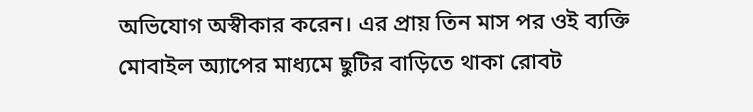অভিযোগ অস্বীকার করেন। এর প্রায় তিন মাস পর ওই ব্যক্তি মোবাইল অ্যাপের মাধ্যমে ছুটির বাড়িতে থাকা রোবট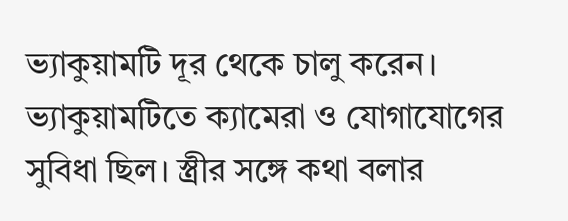ভ্যাকুয়ামটি দূর থেকে চালু করেন। ভ্যাকুয়ামটিতে ক্যামেরা ও যোগাযোগের সুবিধা ছিল। স্ত্রীর সঙ্গে কথা বলার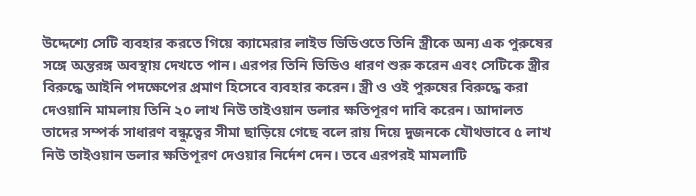উদ্দেশ্যে সেটি ব্যবহার করতে গিয়ে ক্যামেরার লাইভ ভিডিওতে তিনি স্ত্রীকে অন্য এক পুরুষের সঙ্গে অন্তরঙ্গ অবস্থায় দেখতে পান। এরপর তিনি ভিডিও ধারণ শুরু করেন এবং সেটিকে স্ত্রীর বিরুদ্ধে আইনি পদক্ষেপের প্রমাণ হিসেবে ব্যবহার করেন। স্ত্রী ও ওই পুরুষের বিরুদ্ধে করা দেওয়ানি মামলায় তিনি ২০ লাখ নিউ তাইওয়ান ডলার ক্ষতিপূরণ দাবি করেন। আদালত তাদের সম্পর্ক সাধারণ বন্ধুত্বের সীমা ছাড়িয়ে গেছে বলে রায় দিয়ে দুজনকে যৌথভাবে ৫ লাখ নিউ তাইওয়ান ডলার ক্ষতিপূরণ দেওয়ার নির্দেশ দেন। তবে এরপরই মামলাটি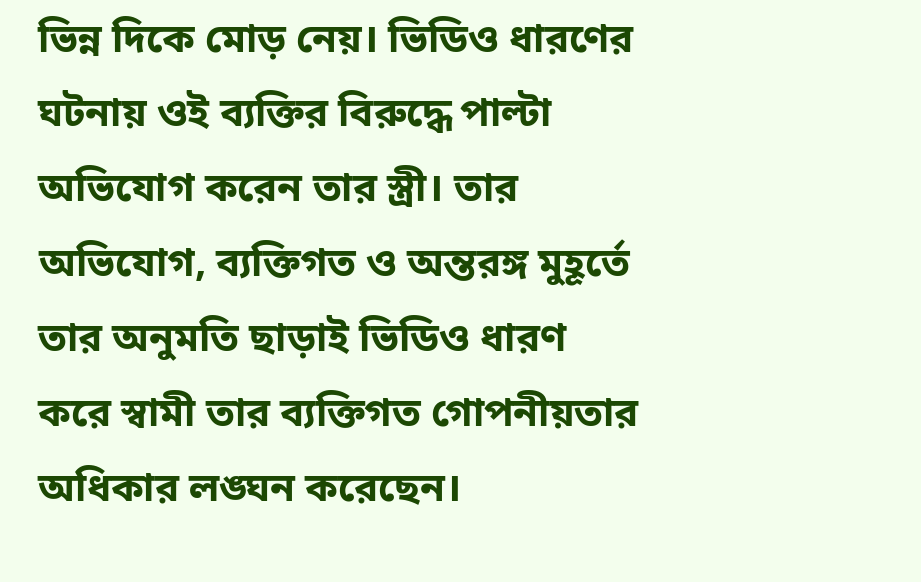ভিন্ন দিকে মোড় নেয়। ভিডিও ধারণের ঘটনায় ওই ব্যক্তির বিরুদ্ধে পাল্টা অভিযোগ করেন তার স্ত্রী। তার অভিযোগ, ব্যক্তিগত ও অন্তরঙ্গ মুহূর্তে তার অনুমতি ছাড়াই ভিডিও ধারণ করে স্বামী তার ব্যক্তিগত গোপনীয়তার অধিকার লঙ্ঘন করেছেন।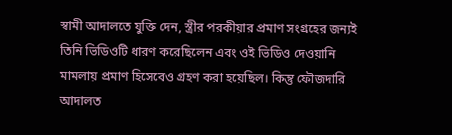স্বামী আদালতে যুক্তি দেন, স্ত্রীর পরকীয়ার প্রমাণ সংগ্রহের জন্যই তিনি ভিডিওটি ধারণ করেছিলেন এবং ওই ভিডিও দেওয়ানি মামলায় প্রমাণ হিসেবেও গ্রহণ করা হয়েছিল। কিন্তু ফৌজদারি আদালত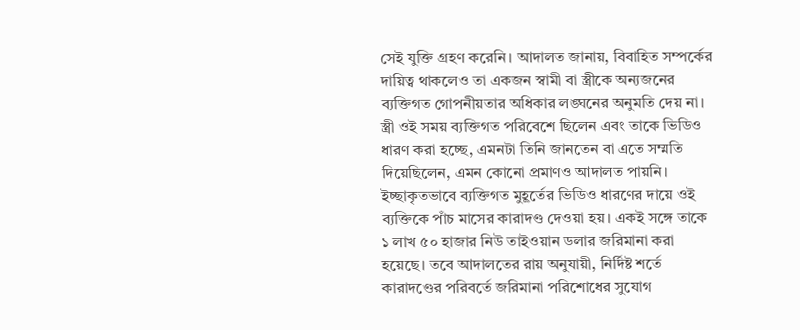সেই যুক্তি গ্রহণ করেনি। আদালত জানায়, বিবাহিত সম্পর্কের দায়িত্ব থাকলেও তা একজন স্বামী বা স্ত্রীকে অন্যজনের ব্যক্তিগত গোপনীয়তার অধিকার লঙ্ঘনের অনুমতি দেয় না। স্ত্রী ওই সময় ব্যক্তিগত পরিবেশে ছিলেন এবং তাকে ভিডিও ধারণ করা হচ্ছে, এমনটা তিনি জানতেন বা এতে সম্মতি দিয়েছিলেন, এমন কোনো প্রমাণও আদালত পায়নি। ইচ্ছাকৃতভাবে ব্যক্তিগত মুহূর্তের ভিডিও ধারণের দায়ে ওই ব্যক্তিকে পাঁচ মাসের কারাদণ্ড দেওয়া হয়। একই সঙ্গে তাকে ১ লাখ ৫০ হাজার নিউ তাইওয়ান ডলার জরিমানা করা হয়েছে। তবে আদালতের রায় অনুযায়ী, নির্দিষ্ট শর্তে কারাদণ্ডের পরিবর্তে জরিমানা পরিশোধের সুযোগ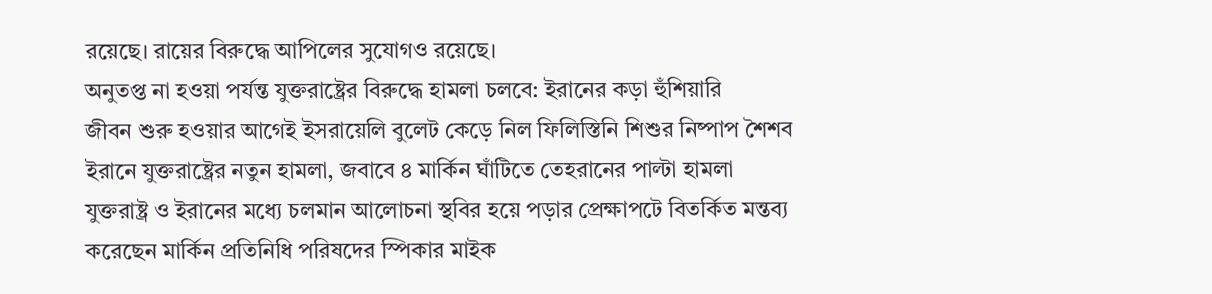রয়েছে। রায়ের বিরুদ্ধে আপিলের সুযোগও রয়েছে।
অনুতপ্ত না হওয়া পর্যন্ত যুক্তরাষ্ট্রের বিরুদ্ধে হামলা চলবে: ইরানের কড়া হুঁশিয়ারি
জীবন শুরু হওয়ার আগেই ইসরায়েলি বুলেট কেড়ে নিল ফিলিস্তিনি শিশুর নিষ্পাপ শৈশব
ইরানে যুক্তরাষ্ট্রের নতুন হামলা, জবাবে ৪ মার্কিন ঘাঁটিতে তেহরানের পাল্টা হামলা
যুক্তরাষ্ট্র ও ইরানের মধ্যে চলমান আলোচনা স্থবির হয়ে পড়ার প্রেক্ষাপটে বিতর্কিত মন্তব্য করেছেন মার্কিন প্রতিনিধি পরিষদের স্পিকার মাইক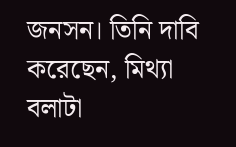জনসন। তিনি দাবি করেছেন, মিথ্যা বলাটা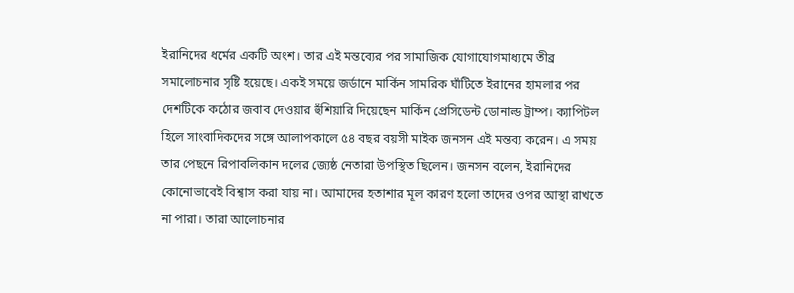ইরানিদের ধর্মের একটি অংশ। তার এই মন্তব্যের পর সামাজিক যোগাযোগমাধ্যমে তীব্র সমালোচনার সৃষ্টি হয়েছে। একই সময়ে জর্ডানে মার্কিন সামরিক ঘাঁটিতে ইরানের হামলার পর দেশটিকে কঠোর জবাব দেওয়ার হুঁশিয়ারি দিয়েছেন মার্কিন প্রেসিডেন্ট ডোনাল্ড ট্রাম্প। ক্যাপিটল হিলে সাংবাদিকদের সঙ্গে আলাপকালে ৫৪ বছর বয়সী মাইক জনসন এই মন্তব্য করেন। এ সময় তার পেছনে রিপাবলিকান দলের জ্যেষ্ঠ নেতারা উপস্থিত ছিলেন। জনসন বলেন, ইরানিদের কোনোভাবেই বিশ্বাস করা যায় না। আমাদের হতাশার মূল কারণ হলো তাদের ওপর আস্থা রাখতে না পারা। তারা আলোচনার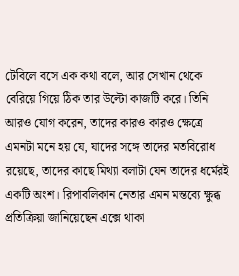টেবিলে বসে এক কথা বলে, আর সেখান থেকে বেরিয়ে গিয়ে ঠিক তার উল্টো কাজটি করে। তিনি আরও যোগ করেন, তাদের কারও কারও ক্ষেত্রে এমনটা মনে হয় যে, যাদের সঙ্গে তাদের মতবিরোধ রয়েছে, তাদের কাছে মিথ্যা বলাটা যেন তাদের ধর্মেরই একটি অংশ। রিপাবলিকান নেতার এমন মন্তব্যে ক্ষুব্ধ প্রতিক্রিয়া জানিয়েছেন এক্সে থাকা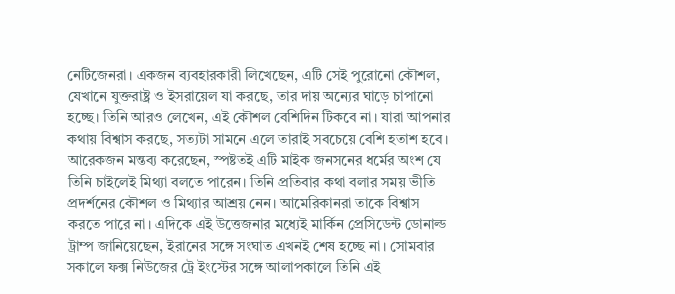নেটিজেনরা। একজন ব্যবহারকারী লিখেছেন, এটি সেই পুরোনো কৌশল, যেখানে যুক্তরাষ্ট্র ও ইসরায়েল যা করছে, তার দায় অন্যের ঘাড়ে চাপানো হচ্ছে। তিনি আরও লেখেন, এই কৌশল বেশিদিন টিকবে না। যারা আপনার কথায় বিশ্বাস করছে, সত্যটা সামনে এলে তারাই সবচেয়ে বেশি হতাশ হবে। আরেকজন মন্তব্য করেছেন, স্পষ্টতই এটি মাইক জনসনের ধর্মের অংশ যে তিনি চাইলেই মিথ্যা বলতে পারেন। তিনি প্রতিবার কথা বলার সময় ভীতি প্রদর্শনের কৌশল ও মিথ্যার আশ্রয় নেন। আমেরিকানরা তাকে বিশ্বাস করতে পারে না। এদিকে এই উত্তেজনার মধ্যেই মার্কিন প্রেসিডেন্ট ডোনাল্ড ট্রাম্প জানিয়েছেন, ইরানের সঙ্গে সংঘাত এখনই শেষ হচ্ছে না। সোমবার সকালে ফক্স নিউজের ট্রে ইংস্টের সঙ্গে আলাপকালে তিনি এই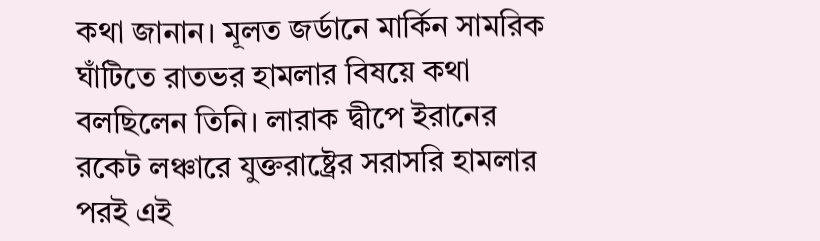কথা জানান। মূলত জর্ডানে মার্কিন সামরিক ঘাঁটিতে রাতভর হামলার বিষয়ে কথা বলছিলেন তিনি। লারাক দ্বীপে ইরানের রকেট লঞ্চারে যুক্তরাষ্ট্রের সরাসরি হামলার পরই এই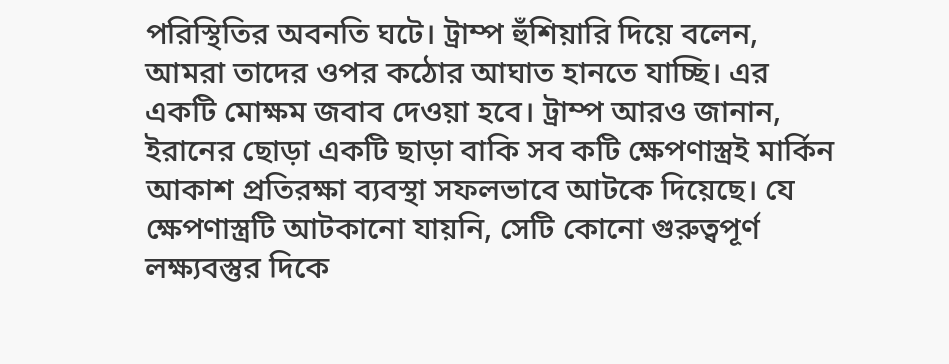পরিস্থিতির অবনতি ঘটে। ট্রাম্প হুঁশিয়ারি দিয়ে বলেন, আমরা তাদের ওপর কঠোর আঘাত হানতে যাচ্ছি। এর একটি মোক্ষম জবাব দেওয়া হবে। ট্রাম্প আরও জানান, ইরানের ছোড়া একটি ছাড়া বাকি সব কটি ক্ষেপণাস্ত্রই মার্কিন আকাশ প্রতিরক্ষা ব্যবস্থা সফলভাবে আটকে দিয়েছে। যে ক্ষেপণাস্ত্রটি আটকানো যায়নি, সেটি কোনো গুরুত্বপূর্ণ লক্ষ্যবস্তুর দিকে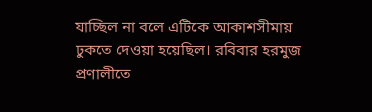যাচ্ছিল না বলে এটিকে আকাশসীমায় ঢুকতে দেওয়া হয়েছিল। রবিবার হরমুজ প্রণালীতে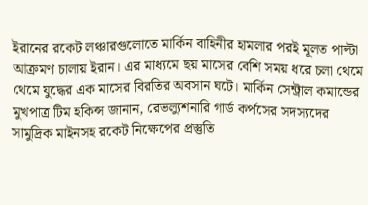ইরানের রকেট লঞ্চারগুলোতে মার্কিন বাহিনীর হামলার পরই মূলত পাল্টা আক্রমণ চালায় ইরান। এর মাধ্যমে ছয় মাসের বেশি সময় ধরে চলা থেমে থেমে যুদ্ধের এক মাসের বিরতির অবসান ঘটে। মার্কিন সেন্ট্রাল কমান্ডের মুখপাত্র টিম হকিন্স জানান, রেভল্যুশনারি গার্ড কর্পসের সদস্যদের সামুদ্রিক মাইনসহ রকেট নিক্ষেপের প্রস্তুতি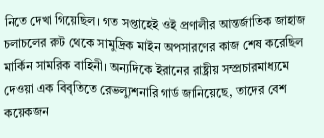নিতে দেখা গিয়েছিল। গত সপ্তাহেই ওই প্রণালীর আন্তর্জাতিক জাহাজ চলাচলের রুট থেকে সামুদ্রিক মাইন অপসারণের কাজ শেষ করেছিল মার্কিন সামরিক বাহিনী। অন্যদিকে ইরানের রাষ্ট্রীয় সম্প্রচারমাধ্যমে দেওয়া এক বিবৃতিতে রেভল্যুশনারি গার্ড জানিয়েছে, তাদের বেশ কয়েকজন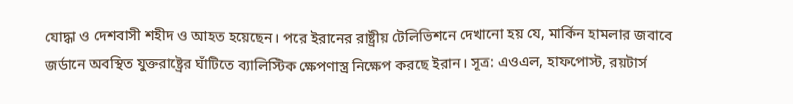যোদ্ধা ও দেশবাসী শহীদ ও আহত হয়েছেন। পরে ইরানের রাষ্ট্রীয় টেলিভিশনে দেখানো হয় যে, মার্কিন হামলার জবাবে জর্ডানে অবস্থিত যুক্তরাষ্ট্রের ঘাঁটিতে ব্যালিস্টিক ক্ষেপণাস্ত্র নিক্ষেপ করছে ইরান। সূত্র: এওএল, হাফপোস্ট, রয়টার্স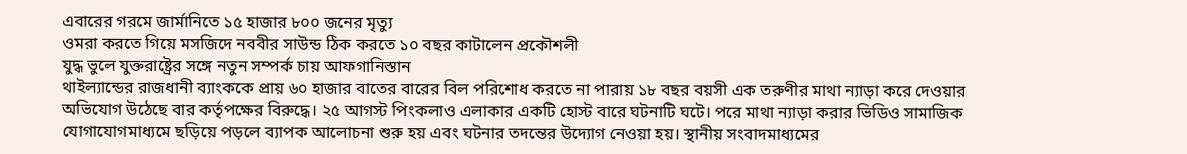এবারের গরমে জার্মানিতে ১৫ হাজার ৮০০ জনের মৃত্যু
ওমরা করতে গিয়ে মসজিদে নববীর সাউন্ড ঠিক করতে ১০ বছর কাটালেন প্রকৌশলী
যুদ্ধ ভুলে যুক্তরাষ্ট্রের সঙ্গে নতুন সম্পর্ক চায় আফগানিস্তান
থাইল্যান্ডের রাজধানী ব্যাংককে প্রায় ৬০ হাজার বাতের বারের বিল পরিশোধ করতে না পারায় ১৮ বছর বয়সী এক তরুণীর মাথা ন্যাড়া করে দেওয়ার অভিযোগ উঠেছে বার কর্তৃপক্ষের বিরুদ্ধে। ২৫ আগস্ট পিংকলাও এলাকার একটি হোস্ট বারে ঘটনাটি ঘটে। পরে মাথা ন্যাড়া করার ভিডিও সামাজিক যোগাযোগমাধ্যমে ছড়িয়ে পড়লে ব্যাপক আলোচনা শুরু হয় এবং ঘটনার তদন্তের উদ্যোগ নেওয়া হয়। স্থানীয় সংবাদমাধ্যমের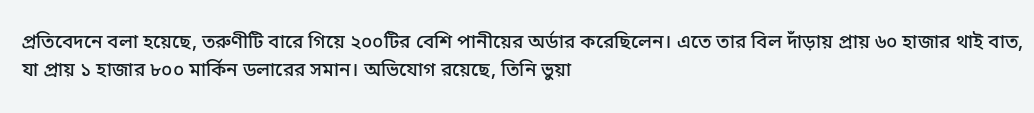প্রতিবেদনে বলা হয়েছে, তরুণীটি বারে গিয়ে ২০০টির বেশি পানীয়ের অর্ডার করেছিলেন। এতে তার বিল দাঁড়ায় প্রায় ৬০ হাজার থাই বাত, যা প্রায় ১ হাজার ৮০০ মার্কিন ডলারের সমান। অভিযোগ রয়েছে, তিনি ভুয়া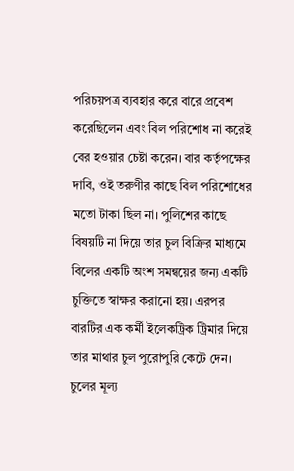পরিচয়পত্র ব্যবহার করে বারে প্রবেশ করেছিলেন এবং বিল পরিশোধ না করেই বের হওয়ার চেষ্টা করেন। বার কর্তৃপক্ষের দাবি, ওই তরুণীর কাছে বিল পরিশোধের মতো টাকা ছিল না। পুলিশের কাছে বিষয়টি না দিয়ে তার চুল বিক্রির মাধ্যমে বিলের একটি অংশ সমন্বয়ের জন্য একটি চুক্তিতে স্বাক্ষর করানো হয়। এরপর বারটির এক কর্মী ইলেকট্রিক ট্রিমার দিয়ে তার মাথার চুল পুরোপুরি কেটে দেন। চুলের মূল্য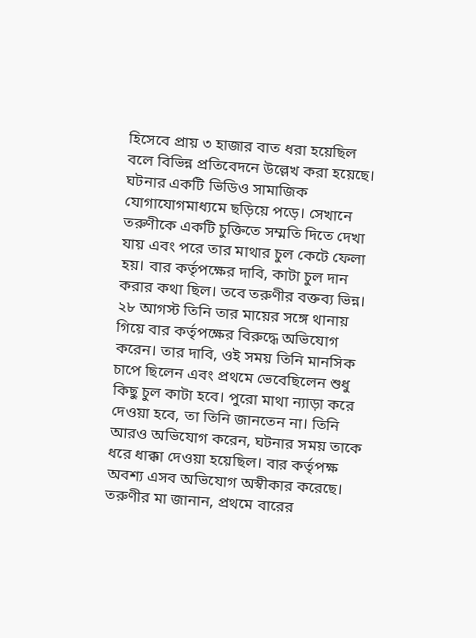হিসেবে প্রায় ৩ হাজার বাত ধরা হয়েছিল বলে বিভিন্ন প্রতিবেদনে উল্লেখ করা হয়েছে। ঘটনার একটি ভিডিও সামাজিক যোগাযোগমাধ্যমে ছড়িয়ে পড়ে। সেখানে তরুণীকে একটি চুক্তিতে সম্মতি দিতে দেখা যায় এবং পরে তার মাথার চুল কেটে ফেলা হয়। বার কর্তৃপক্ষের দাবি, কাটা চুল দান করার কথা ছিল। তবে তরুণীর বক্তব্য ভিন্ন। ২৮ আগস্ট তিনি তার মায়ের সঙ্গে থানায় গিয়ে বার কর্তৃপক্ষের বিরুদ্ধে অভিযোগ করেন। তার দাবি, ওই সময় তিনি মানসিক চাপে ছিলেন এবং প্রথমে ভেবেছিলেন শুধু কিছু চুল কাটা হবে। পুরো মাথা ন্যাড়া করে দেওয়া হবে, তা তিনি জানতেন না। তিনি আরও অভিযোগ করেন, ঘটনার সময় তাকে ধরে ধাক্কা দেওয়া হয়েছিল। বার কর্তৃপক্ষ অবশ্য এসব অভিযোগ অস্বীকার করেছে। তরুণীর মা জানান, প্রথমে বারের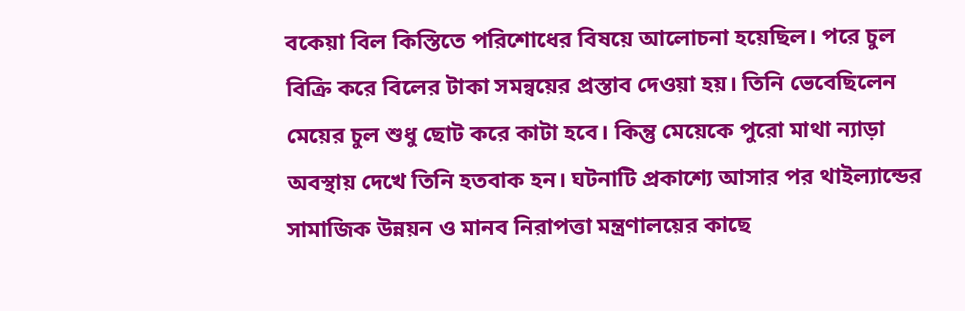বকেয়া বিল কিস্তিতে পরিশোধের বিষয়ে আলোচনা হয়েছিল। পরে চুল বিক্রি করে বিলের টাকা সমন্বয়ের প্রস্তাব দেওয়া হয়। তিনি ভেবেছিলেন মেয়ের চুল শুধু ছোট করে কাটা হবে। কিন্তু মেয়েকে পুরো মাথা ন্যাড়া অবস্থায় দেখে তিনি হতবাক হন। ঘটনাটি প্রকাশ্যে আসার পর থাইল্যান্ডের সামাজিক উন্নয়ন ও মানব নিরাপত্তা মন্ত্রণালয়ের কাছে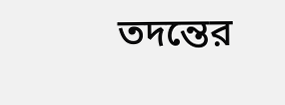তদন্তের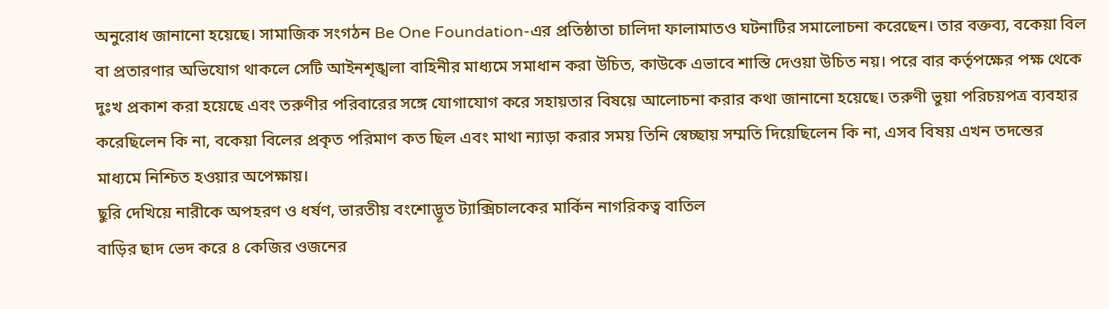অনুরোধ জানানো হয়েছে। সামাজিক সংগঠন Be One Foundation-এর প্রতিষ্ঠাতা চালিদা ফালামাতও ঘটনাটির সমালোচনা করেছেন। তার বক্তব্য, বকেয়া বিল বা প্রতারণার অভিযোগ থাকলে সেটি আইনশৃঙ্খলা বাহিনীর মাধ্যমে সমাধান করা উচিত, কাউকে এভাবে শাস্তি দেওয়া উচিত নয়। পরে বার কর্তৃপক্ষের পক্ষ থেকে দুঃখ প্রকাশ করা হয়েছে এবং তরুণীর পরিবারের সঙ্গে যোগাযোগ করে সহায়তার বিষয়ে আলোচনা করার কথা জানানো হয়েছে। তরুণী ভুয়া পরিচয়পত্র ব্যবহার করেছিলেন কি না, বকেয়া বিলের প্রকৃত পরিমাণ কত ছিল এবং মাথা ন্যাড়া করার সময় তিনি স্বেচ্ছায় সম্মতি দিয়েছিলেন কি না, এসব বিষয় এখন তদন্তের মাধ্যমে নিশ্চিত হওয়ার অপেক্ষায়।
ছুরি দেখিয়ে নারীকে অপহরণ ও ধর্ষণ, ভারতীয় বংশোদ্ভূত ট্যাক্সিচালকের মার্কিন নাগরিকত্ব বাতিল
বাড়ির ছাদ ভেদ করে ৪ কেজির ওজনের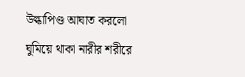উল্কাপিণ্ড আঘাত করলো ঘুমিয়ে থাকা নারীর শরীরে